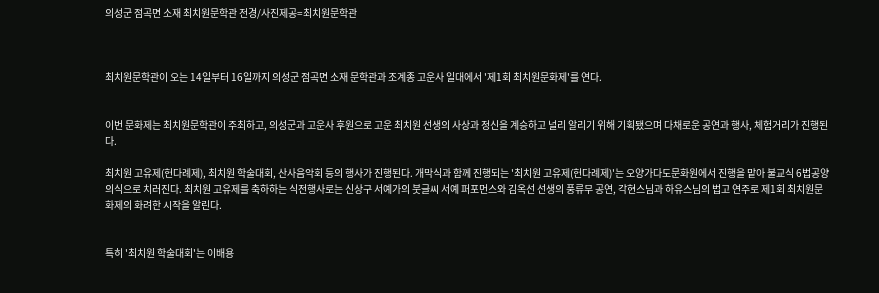의성군 점곡면 소재 최치원문학관 전경/사진제공=최치원문학관



최치원문학관이 오는 14일부터 16일까지 의성군 점곡면 소재 문학관과 조계종 고운사 일대에서 '제1회 최치원문화제'를 연다.


이번 문화제는 최치원문학관이 주최하고, 의성군과 고운사 후원으로 고운 최치원 선생의 사상과 정신을 계승하고 널리 알리기 위해 기획됐으며 다채로운 공연과 행사, 체험거리가 진행된다.

최치원 고유제(헌다례제), 최치원 학술대회, 산사음악회 등의 행사가 진행된다. 개막식과 함께 진행되는 '최치원 고유제(헌다례제)'는 오양가다도문화원에서 진행을 맡아 불교식 6법공양의식으로 치러진다. 최치원 고유제를 축하하는 식전행사로는 신상구 서예가의 붓글씨 서예 퍼포먼스와 김옥선 선생의 풍류무 공연, 각현스님과 하유스님의 법고 연주로 제1회 최치원문화제의 화려한 시작을 알린다.


특히 '최치원 학술대회'는 이배용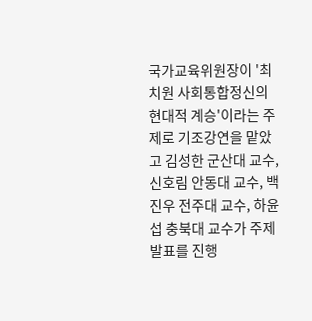국가교육위원장이 '최치원 사회통합정신의 현대적 계승'이라는 주제로 기조강연을 맡았고 김성한 군산대 교수, 신호림 안동대 교수, 백진우 전주대 교수, 하윤섭 충북대 교수가 주제 발표를 진행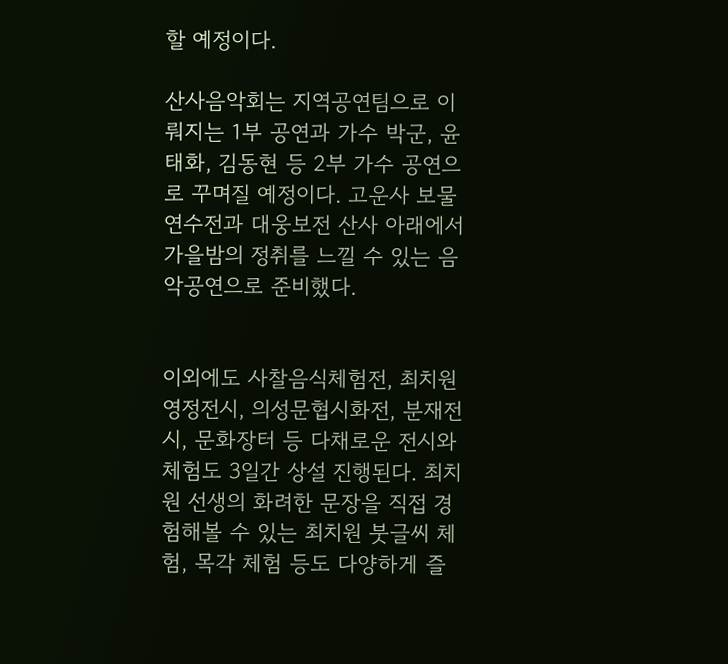할 예정이다.

산사음악회는 지역공연팀으로 이뤄지는 1부 공연과 가수 박군, 윤태화, 김동현 등 2부 가수 공연으로 꾸며질 예정이다. 고운사 보물 연수전과 대웅보전 산사 아래에서 가을밤의 정취를 느낄 수 있는 음악공연으로 준비했다.


이외에도 사찰음식체험전, 최치원 영정전시, 의성문협시화전, 분재전시, 문화장터 등 다채로운 전시와 체험도 3일간 상설 진행된다. 최치원 선생의 화려한 문장을 직접 경험해볼 수 있는 최치원 붓글씨 체험, 목각 체험 등도 다양하게 즐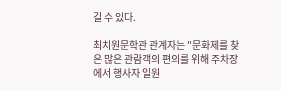길 수 있다.

최치원문학관 관계자는 "문화제를 찾은 많은 관람객의 편의를 위해 주차장에서 행사자 일원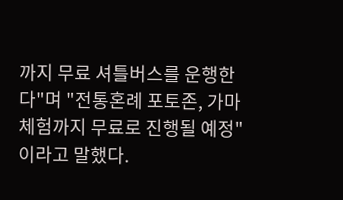까지 무료 셔틀버스를 운행한다"며 "전통혼례 포토존, 가마 체험까지 무료로 진행될 예정"이라고 말했다.